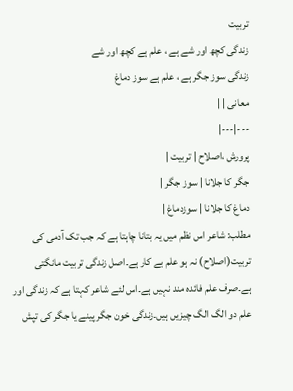تربیت
زندگی کچھ اور شے ہے ، علم ہے کچھ اور شے
زندگی سوز جگر ہے ، علم ہے سوز دماغ
معانی | |
---|---|
پرورش ،اصلاح | تربیت |
جگر کا جلانا | سوز جگر |
دماغ کا جلانا | سوزدماغ |
مطلب: شاعر اس نظم میں یہ بتانا چاہتا ہے کہ جب تک آدمی کی تربیت(اصلاح) نہ ہو علم بے کار ہے۔اصل زندگی تربیت مانگتی ہے۔صرف علم فائدہ مند نہیں ہے۔اس لئے شاعر کہتا ہے کہ زندگی اور علم دو الگ الگ چیزیں ہیں۔زندگی خون جگر پینے یا جگر کی تپش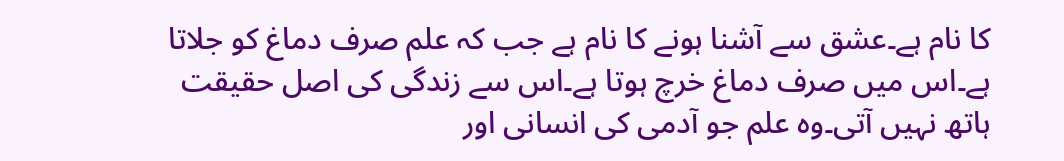کا نام ہے۔عشق سے آشنا ہونے کا نام ہے جب کہ علم صرف دماغ کو جلاتا ہے۔اس میں صرف دماغ خرچ ہوتا ہے۔اس سے زندگی کی اصل حقیقت ہاتھ نہیں آتی۔وہ علم جو آدمی کی انسانی اور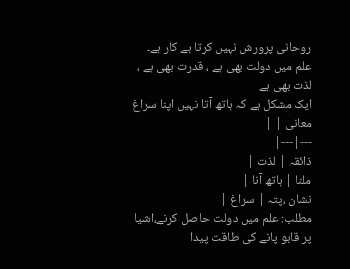روحانی پرورش نہیں کرتا بے کار ہے۔
علم میں دولت بھی ہے ، قدرت بھی ہے ، لذت بھی ہے
ایک مشکل ہے کہ ہاتھ آتا نہیں اپنا سراغ
معانی | |
---|---|
ذائقہ | لذت |
ملنا | ہاتھ آنا |
نشان ،پتہ | سراغ |
مطلب: علم میں دولت حاصل کرنے،اشیا پر قابو پانے کی طاقت پیدا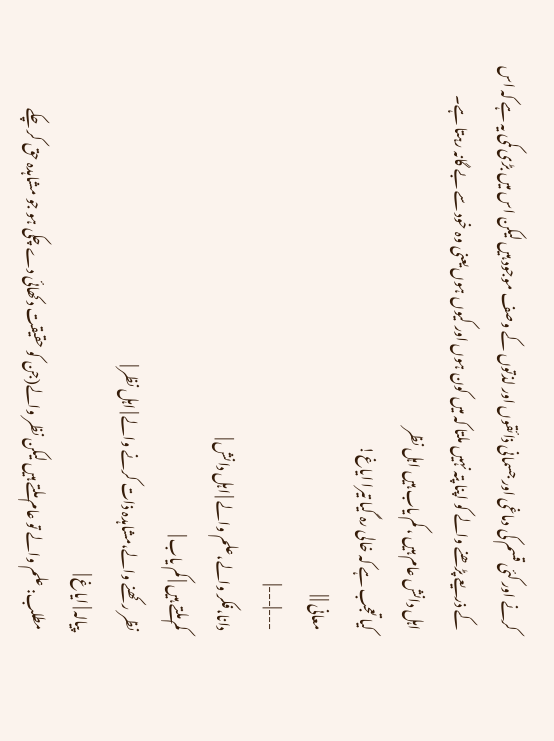کرنے اور کئی قسم کی دماغی اور جسمانی ذائقوں اور لذتوں کے وصف موجود ہیں لیکن اس میں بڑی کمی یہ ہے کہ اس کے ذریعے پڑھنے والے کو اپنا پتہ نہیں ملتا کہ میں کون ہوں اور کیوں ہوں یعنی وہ خود سے بے گانہ رہتا ہے۔
اہل دانش عام ہیں ، کم یاب ہیں اہل نظر
کیا تعجب ہے کہ خالی رہ گیا تیرا ایاغ!
معانی | |
---|---|
دانا،فکر والے،علم والے | اہل دانش |
کم ملتے ہیں | کم یاب |
نظر رکھنے والے،مشاہدہ ذات کرنے والے | اہل نظر |
پیالہ | ایاغ |
مطلب: علم والے تو عام ملتے ہیں لیکن نظر والے(جن کو حقیقت دکھائی دے چکی ہو جو مشاہدہ حق کر چکے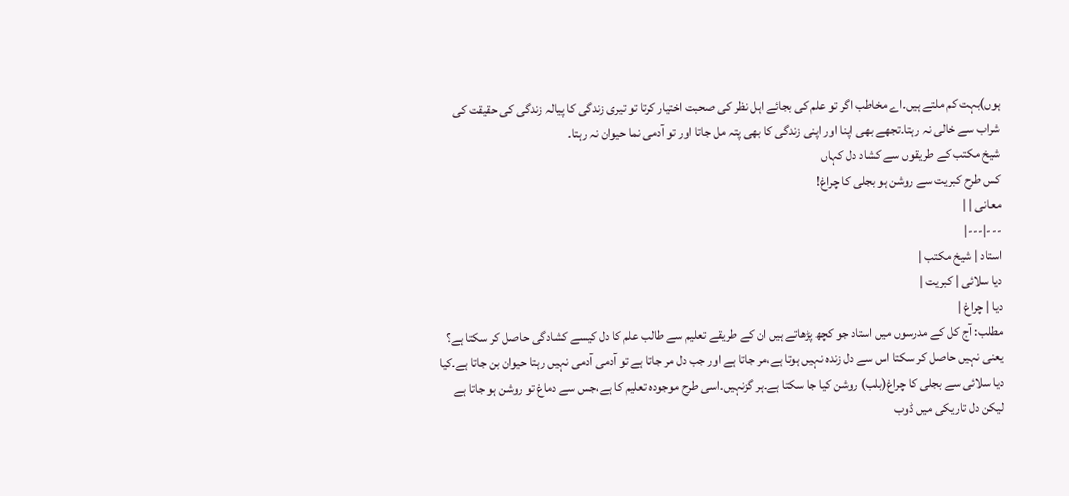ہوں)بہت کم ملتے ہیں۔اے مخاطب اگر تو علم کی بجائے اہل نظر کی صحبت اختیار کرتا تو تیری زندگی کا پیالہ زندگی کی حقیقت کی شراب سے خالی نہ رہتا۔تجھے بھی اپنا اور اپنی زندگی کا بھی پتہ مل جاتا اور تو آدمی نما حیوان نہ رہتا۔
شیخ مکتب کے طریقوں سے کشاد دل کہاں
کس طرح کبریت سے روشن ہو بجلی کا چراغ!
معانی | |
---|---|
استاد | شیخ مکتب |
دیا سلائی | کبریت |
دیا | چراغ |
مطلب: آج کل کے مدرسوں میں استاد جو کچھ پڑھاتے ہیں ان کے طریقے تعلیم سے طالب علم کا دل کیسے کشادگی حاصل کر سکتا ہے؟ یعنی نہیں حاصل کر سکتا اس سے دل زندہ نہیں ہوتا ہے،مر جاتا ہے اور جب دل مر جاتا ہے تو آدمی آدمی نہیں رہتا حیوان بن جاتا ہے۔کیا دیا سلائی سے بجلی کا چراغ(بلب) روشن کیا جا سکتا ہے۔ہر گزنہیں۔اسی طرح موجودہ تعلیم کا ہے،جس سے دماغ تو روشن ہو جاتا ہے لیکن دل تاریکی میں ڈوب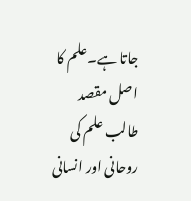جاتا ہے۔علم کا اصل مقصد طالب علم کی روحانی اور انسانی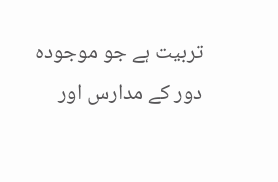تربیت ہے جو موجودہ دور کے مدارس اور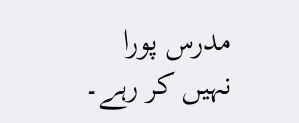مدرس پورا نہیں کر رہے۔